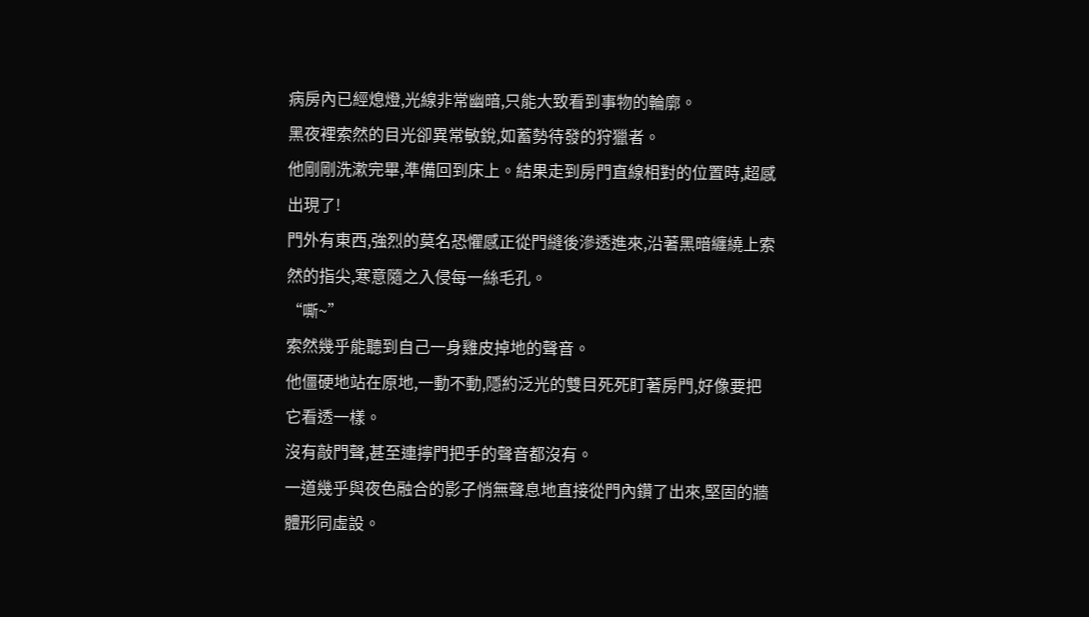病房內已經熄燈,光線非常幽暗,只能大致看到事物的輪廓。
黑夜裡索然的目光卻異常敏銳,如蓄勢待發的狩獵者。
他剛剛洗漱完畢,準備回到床上。結果走到房門直線相對的位置時,超感出現了!
門外有東西,強烈的莫名恐懼感正從門縫後滲透進來,沿著黑暗纏繞上索然的指尖,寒意隨之入侵每一絲毛孔。
“嘶~”
索然幾乎能聽到自己一身雞皮掉地的聲音。
他僵硬地站在原地,一動不動,隱約泛光的雙目死死盯著房門,好像要把它看透一樣。
沒有敲門聲,甚至連擰門把手的聲音都沒有。
一道幾乎與夜色融合的影子悄無聲息地直接從門內鑽了出來,堅固的牆體形同虛設。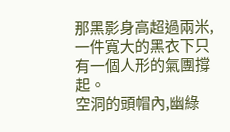那黑影身高超過兩米,一件寬大的黑衣下只有一個人形的氣團撐起。
空洞的頭帽內,幽綠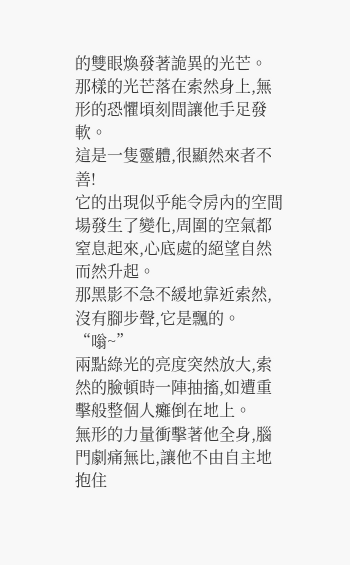的雙眼煥發著詭異的光芒。
那樣的光芒落在索然身上,無形的恐懼頃刻間讓他手足發軟。
這是一隻靈體,很顯然來者不善!
它的出現似乎能令房內的空間場發生了變化,周圍的空氣都窒息起來,心底處的絕望自然而然升起。
那黑影不急不緩地靠近索然,沒有腳步聲,它是飄的。
“嗡~”
兩點綠光的亮度突然放大,索然的臉頓時一陣抽搐,如遭重擊般整個人癱倒在地上。
無形的力量衝擊著他全身,腦門劇痛無比,讓他不由自主地抱住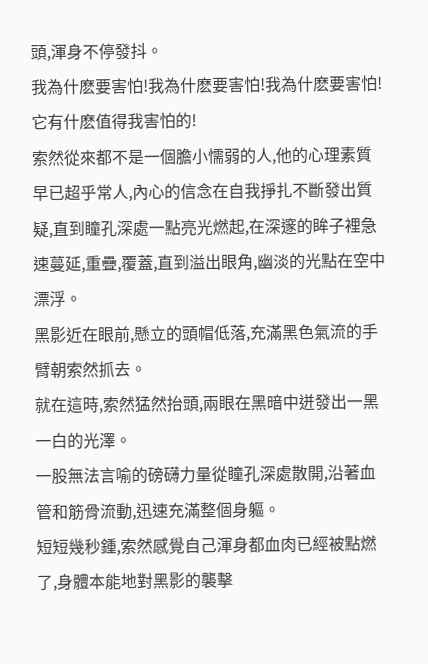頭,渾身不停發抖。
我為什麽要害怕!我為什麽要害怕!我為什麽要害怕!
它有什麽值得我害怕的!
索然從來都不是一個膽小懦弱的人,他的心理素質早已超乎常人,內心的信念在自我掙扎不斷發出質疑,直到瞳孔深處一點亮光燃起,在深邃的眸子裡急速蔓延,重疊,覆蓋,直到溢出眼角,幽淡的光點在空中漂浮。
黑影近在眼前,懸立的頭帽低落,充滿黑色氣流的手臂朝索然抓去。
就在這時,索然猛然抬頭,兩眼在黑暗中迸發出一黑一白的光澤。
一股無法言喻的磅礴力量從瞳孔深處散開,沿著血管和筋骨流動,迅速充滿整個身軀。
短短幾秒鍾,索然感覺自己渾身都血肉已經被點燃了,身體本能地對黑影的襲擊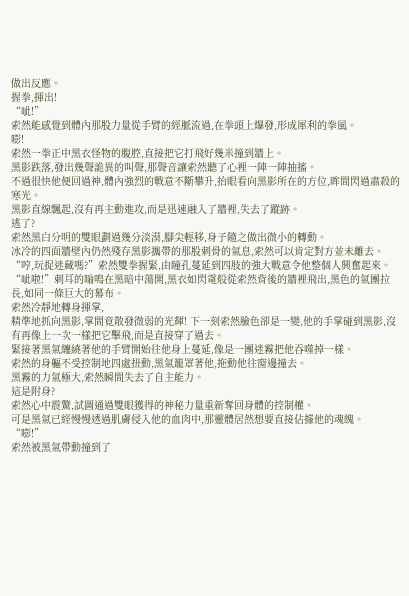做出反應。
握拳,揮出!
“呲!”
索然能感覺到體內那股力量從手臂的經脈流過,在拳頭上爆發,形成犀利的拳風。
嘭!
索然一拳正中黑衣怪物的腹腔,直接把它打飛好幾米撞到牆上。
黑影跌落,發出幾聲詭異的叫聲,那聲音讓索然聽了心裡一陣一陣抽搐。
不過很快他便回過神,體內強烈的戰意不斷攀升,抬眼看向黑影所在的方位,眸間閃過肅殺的寒光。
黑影直線飄起,沒有再主動進攻,而是迅速融入了牆裡,失去了蹤跡。
逃了?
索然黑白分明的雙眼劃過幾分淡漠,腳尖輕移,身子隨之做出微小的轉動。
冰冷的四面牆壁內仍然殘存黑影攜帶的那股刺骨的氣息,索然可以肯定對方並未離去。
“哼,玩捉迷藏嗎?”索然雙拳握緊,由瞳孔蔓延到四肢的強大戰意令他整個人興奮起來。
“呲啦!”刺耳的嗡鳴在黑暗中蕩開,黑衣如閃電般從索然背後的牆裡飛出,黑色的氣團拉長,如同一條巨大的幕布。
索然冷靜地轉身揮掌,
精準地抓向黑影,掌間竟散發微弱的光輝! 下一刻索然臉色卻是一變,他的手掌碰到黑影,沒有再像上一次一樣把它擊飛,而是直接穿了過去。
緊接著黑氣纏繞著他的手臂開始往他身上蔓延,像是一團迷霧把他吞噬掉一樣。
索然的身軀不受控制地四處扭動,黑氣籠罩著他,拖動他往窗邊撞去。
黑霧的力氣極大,索然瞬間失去了自主能力。
這是附身?
索然心中震驚,試圖通過雙眼獲得的神秘力量重新奪回身體的控制權。
可是黑氣已經慢慢透過肌膚侵入他的血肉中,那靈體居然想要直接佔據他的魂魄。
“嘭!”
索然被黑氣帶動撞到了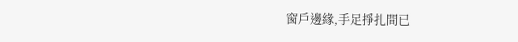窗戶邊緣,手足掙扎間已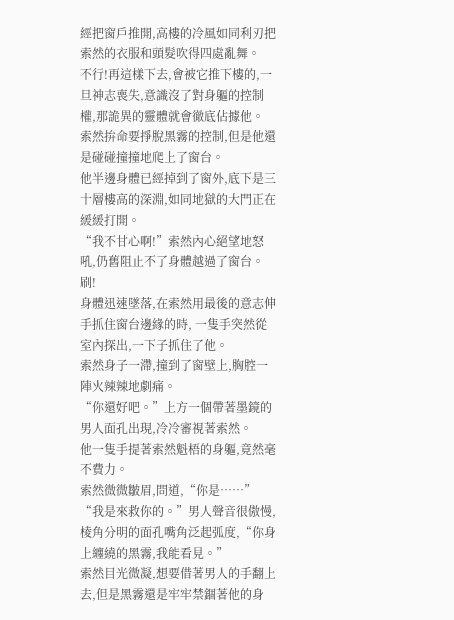經把窗戶推開,高樓的冷風如同利刃把索然的衣服和頭髮吹得四處亂舞。
不行!再這樣下去,會被它推下樓的,一旦神志喪失,意識沒了對身軀的控制權,那詭異的靈體就會徹底佔據他。
索然拚命要掙脫黑霧的控制,但是他還是碰碰撞撞地爬上了窗台。
他半邊身體已經掉到了窗外,底下是三十層樓高的深淵,如同地獄的大門正在緩緩打開。
“我不甘心啊!”索然內心絕望地怒吼,仍舊阻止不了身體越過了窗台。
刷!
身體迅速墜落,在索然用最後的意志伸手抓住窗台邊緣的時, 一隻手突然從室內探出,一下子抓住了他。
索然身子一滯,撞到了窗壁上,胸腔一陣火辣辣地劇痛。
“你還好吧。”上方一個帶著墨鏡的男人面孔出現,冷冷審視著索然。
他一隻手提著索然魁梧的身軀,竟然毫不費力。
索然微微皺眉,問道,“你是……”
“我是來救你的。”男人聲音很傲慢,棱角分明的面孔嘴角泛起弧度,“你身上纏繞的黑霧,我能看見。”
索然目光微凝,想要借著男人的手翻上去,但是黑霧還是牢牢禁錮著他的身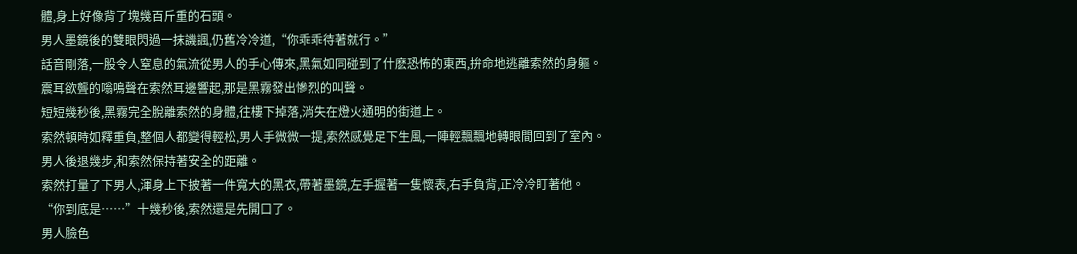體,身上好像背了塊幾百斤重的石頭。
男人墨鏡後的雙眼閃過一抹譏諷,仍舊冷冷道,“你乖乖待著就行。”
話音剛落,一股令人窒息的氣流從男人的手心傳來,黑氣如同碰到了什麽恐怖的東西,拚命地逃離索然的身軀。
震耳欲聾的嗡鳴聲在索然耳邊響起,那是黑霧發出慘烈的叫聲。
短短幾秒後,黑霧完全脫離索然的身體,往樓下掉落,消失在燈火通明的街道上。
索然頓時如釋重負,整個人都變得輕松,男人手微微一提,索然感覺足下生風,一陣輕飄飄地轉眼間回到了室內。
男人後退幾步,和索然保持著安全的距離。
索然打量了下男人,渾身上下披著一件寬大的黑衣,帶著墨鏡,左手握著一隻懷表,右手負背,正冷冷盯著他。
“你到底是……”十幾秒後,索然還是先開口了。
男人臉色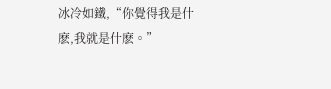冰冷如鐵,“你覺得我是什麽,我就是什麽。”